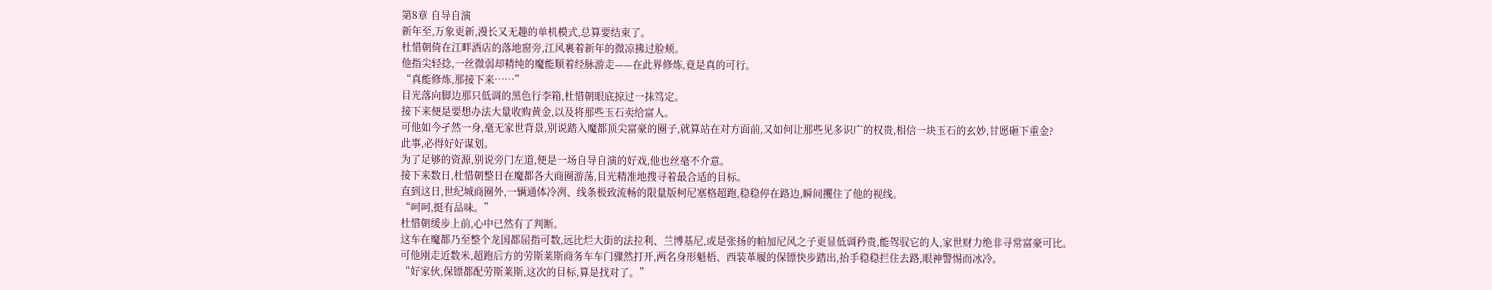第8章 自导自演
新年至,万象更新,漫长又无趣的单机模式,总算要结束了。
杜惜朝倚在江畔酒店的落地窗旁,江风裹着新年的微凉拂过脸颊。
他指尖轻捻,一丝微弱却精纯的魔能顺着经脉游走——在此界修炼,竟是真的可行。
“真能修炼,那接下来……”
目光落向脚边那只低调的黑色行李箱,杜惜朝眼底掠过一抹笃定。
接下来便是要想办法大量收购黄金,以及将那些玉石卖给富人。
可他如今孑然一身,毫无家世背景,别说踏入魔都顶尖富豪的圈子,就算站在对方面前,又如何让那些见多识广的权贵,相信一块玉石的玄妙,甘愿砸下重金?
此事,必得好好谋划。
为了足够的资源,别说旁门左道,便是一场自导自演的好戏,他也丝毫不介意。
接下来数日,杜惜朝整日在魔都各大商圈游荡,目光精准地搜寻着最合适的目标。
直到这日,世纪城商圈外,一辆通体冷冽、线条极致流畅的限量版柯尼塞格超跑,稳稳停在路边,瞬间攫住了他的视线。
“呵呵,挺有品味。”
杜惜朝缓步上前,心中已然有了判断。
这车在魔都乃至整个龙国都屈指可数,远比烂大街的法拉利、兰博基尼,或是张扬的帕加尼风之子更显低调矜贵,能驾驭它的人,家世财力绝非寻常富豪可比。
可他刚走近数米,超跑后方的劳斯莱斯商务车车门骤然打开,两名身形魁梧、西装革履的保镖快步踏出,抬手稳稳拦住去路,眼神警惕而冰冷。
“好家伙,保镖都配劳斯莱斯,这次的目标,算是找对了。”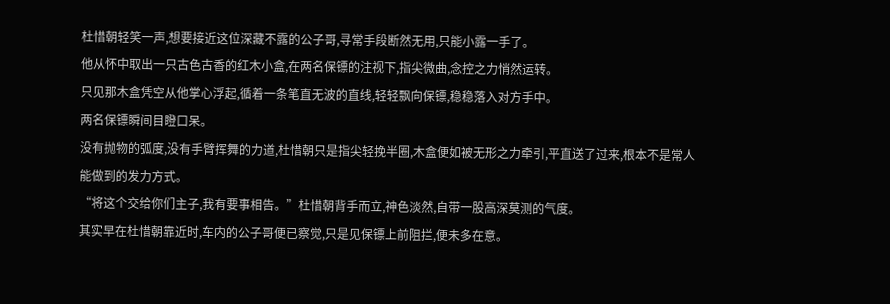杜惜朝轻笑一声,想要接近这位深藏不露的公子哥,寻常手段断然无用,只能小露一手了。
他从怀中取出一只古色古香的红木小盒,在两名保镖的注视下,指尖微曲,念控之力悄然运转。
只见那木盒凭空从他掌心浮起,循着一条笔直无波的直线,轻轻飘向保镖,稳稳落入对方手中。
两名保镖瞬间目瞪口呆。
没有抛物的弧度,没有手臂挥舞的力道,杜惜朝只是指尖轻挽半圈,木盒便如被无形之力牵引,平直送了过来,根本不是常人能做到的发力方式。
“将这个交给你们主子,我有要事相告。”杜惜朝背手而立,神色淡然,自带一股高深莫测的气度。
其实早在杜惜朝靠近时,车内的公子哥便已察觉,只是见保镖上前阻拦,便未多在意。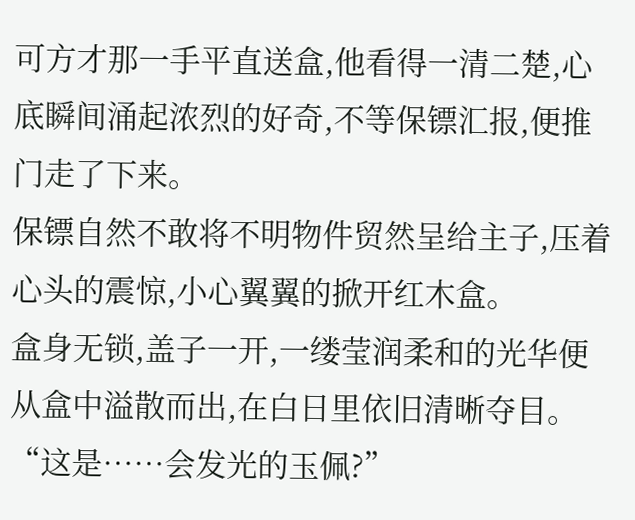可方才那一手平直送盒,他看得一清二楚,心底瞬间涌起浓烈的好奇,不等保镖汇报,便推门走了下来。
保镖自然不敢将不明物件贸然呈给主子,压着心头的震惊,小心翼翼的掀开红木盒。
盒身无锁,盖子一开,一缕莹润柔和的光华便从盒中溢散而出,在白日里依旧清晰夺目。
“这是……会发光的玉佩?”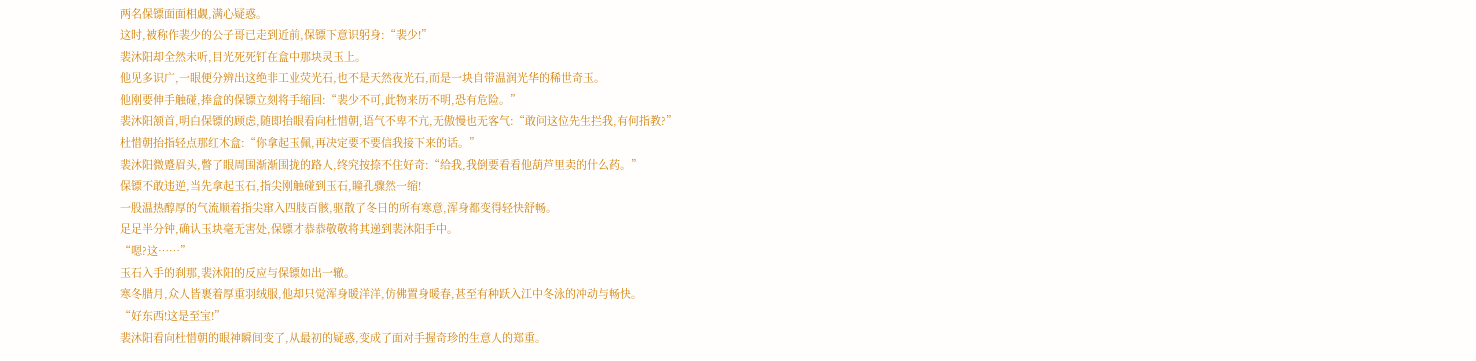两名保镖面面相觑,满心疑惑。
这时,被称作裴少的公子哥已走到近前,保镖下意识躬身:“裴少!”
裴沐阳却全然未听,目光死死钉在盒中那块灵玉上。
他见多识广,一眼便分辨出这绝非工业荧光石,也不是天然夜光石,而是一块自带温润光华的稀世奇玉。
他刚要伸手触碰,捧盒的保镖立刻将手缩回:“裴少不可,此物来历不明,恐有危险。”
裴沐阳颔首,明白保镖的顾虑,随即抬眼看向杜惜朝,语气不卑不亢,无傲慢也无客气:“敢问这位先生拦我,有何指教?”
杜惜朝抬指轻点那红木盒:“你拿起玉佩,再决定要不要信我接下来的话。”
裴沐阳微蹙眉头,瞥了眼周围渐渐围拢的路人,终究按捺不住好奇:“给我,我倒要看看他葫芦里卖的什么药。”
保镖不敢违逆,当先拿起玉石,指尖刚触碰到玉石,瞳孔骤然一缩!
一股温热醇厚的气流顺着指尖窜入四肢百骸,驱散了冬日的所有寒意,浑身都变得轻快舒畅。
足足半分钟,确认玉块毫无害处,保镖才恭恭敬敬将其递到裴沐阳手中。
“嗯?这……”
玉石入手的刹那,裴沐阳的反应与保镖如出一辙。
寒冬腊月,众人皆裹着厚重羽绒服,他却只觉浑身暖洋洋,仿佛置身暖春,甚至有种跃入江中冬泳的冲动与畅快。
“好东西!这是至宝!”
裴沐阳看向杜惜朝的眼神瞬间变了,从最初的疑惑,变成了面对手握奇珍的生意人的郑重。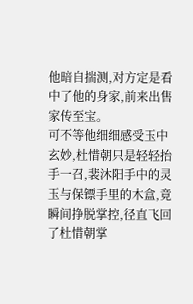他暗自揣测,对方定是看中了他的身家,前来出售家传至宝。
可不等他细细感受玉中玄妙,杜惜朝只是轻轻抬手一召,裴沐阳手中的灵玉与保镖手里的木盒,竟瞬间挣脱掌控,径直飞回了杜惜朝掌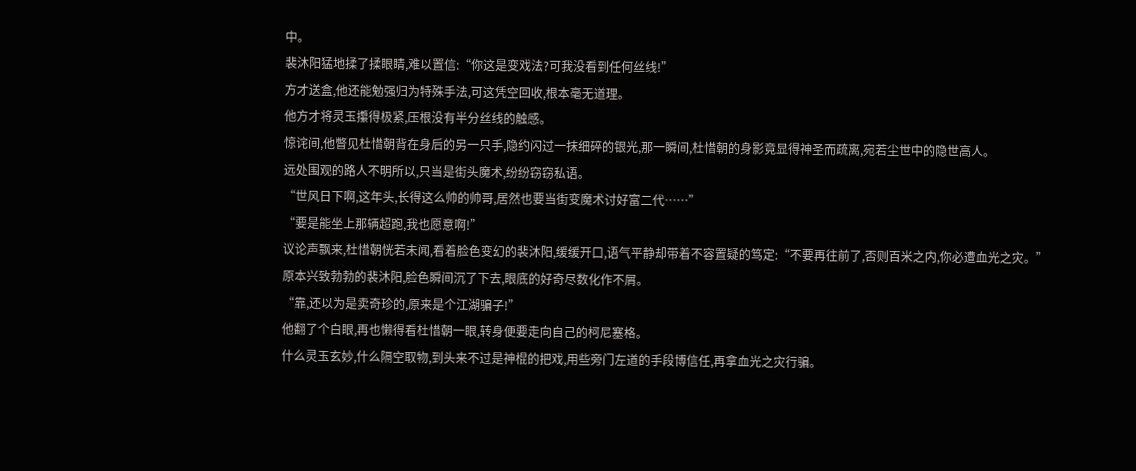中。
裴沐阳猛地揉了揉眼睛,难以置信:“你这是变戏法?可我没看到任何丝线!”
方才送盒,他还能勉强归为特殊手法,可这凭空回收,根本毫无道理。
他方才将灵玉攥得极紧,压根没有半分丝线的触感。
惊诧间,他瞥见杜惜朝背在身后的另一只手,隐约闪过一抹细碎的银光,那一瞬间,杜惜朝的身影竟显得神圣而疏离,宛若尘世中的隐世高人。
远处围观的路人不明所以,只当是街头魔术,纷纷窃窃私语。
“世风日下啊,这年头,长得这么帅的帅哥,居然也要当街变魔术讨好富二代……”
“要是能坐上那辆超跑,我也愿意啊!”
议论声飘来,杜惜朝恍若未闻,看着脸色变幻的裴沐阳,缓缓开口,语气平静却带着不容置疑的笃定:“不要再往前了,否则百米之内,你必遭血光之灾。”
原本兴致勃勃的裴沐阳,脸色瞬间沉了下去,眼底的好奇尽数化作不屑。
“靠,还以为是卖奇珍的,原来是个江湖骗子!”
他翻了个白眼,再也懒得看杜惜朝一眼,转身便要走向自己的柯尼塞格。
什么灵玉玄妙,什么隔空取物,到头来不过是神棍的把戏,用些旁门左道的手段博信任,再拿血光之灾行骗。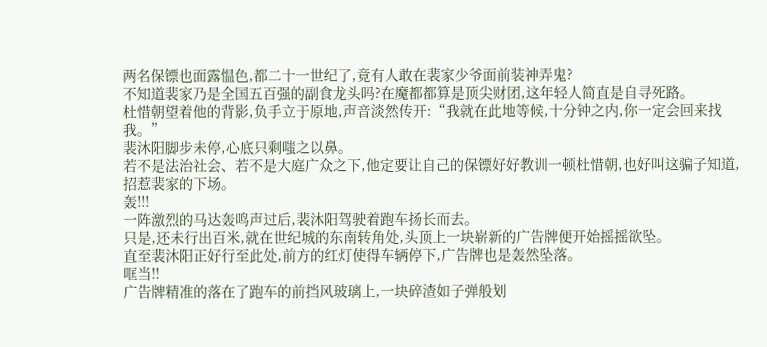两名保镖也面露愠色,都二十一世纪了,竟有人敢在裴家少爷面前装神弄鬼?
不知道裴家乃是全国五百强的副食龙头吗?在魔都都算是顶尖财团,这年轻人简直是自寻死路。
杜惜朝望着他的背影,负手立于原地,声音淡然传开:“我就在此地等候,十分钟之内,你一定会回来找我。”
裴沐阳脚步未停,心底只剩嗤之以鼻。
若不是法治社会、若不是大庭广众之下,他定要让自己的保镖好好教训一顿杜惜朝,也好叫这骗子知道,招惹裴家的下场。
轰!!!
一阵激烈的马达轰鸣声过后,裴沐阳驾驶着跑车扬长而去。
只是,还未行出百米,就在世纪城的东南转角处,头顶上一块崭新的广告牌便开始摇摇欲坠。
直至裴沐阳正好行至此处,前方的红灯使得车辆停下,广告牌也是轰然坠落。
哐当!!
广告牌精准的落在了跑车的前挡风玻璃上,一块碎渣如子弹般划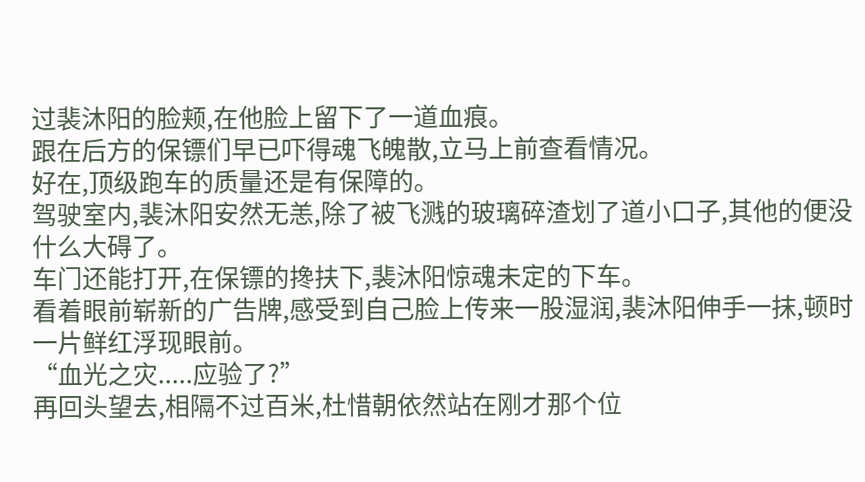过裴沐阳的脸颊,在他脸上留下了一道血痕。
跟在后方的保镖们早已吓得魂飞魄散,立马上前查看情况。
好在,顶级跑车的质量还是有保障的。
驾驶室内,裴沐阳安然无恙,除了被飞溅的玻璃碎渣划了道小口子,其他的便没什么大碍了。
车门还能打开,在保镖的搀扶下,裴沐阳惊魂未定的下车。
看着眼前崭新的广告牌,感受到自己脸上传来一股湿润,裴沐阳伸手一抹,顿时一片鲜红浮现眼前。
“血光之灾.....应验了?”
再回头望去,相隔不过百米,杜惜朝依然站在刚才那个位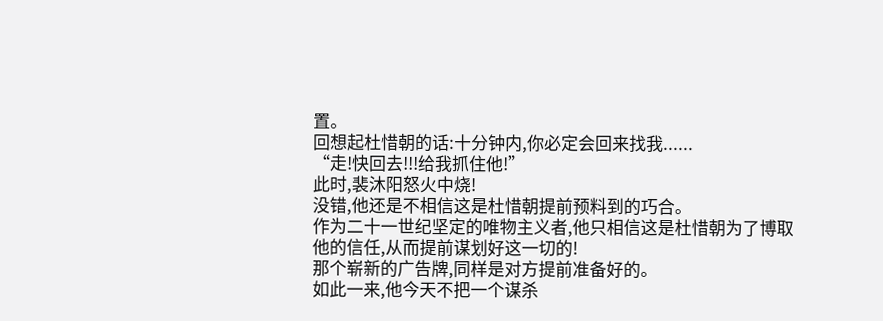置。
回想起杜惜朝的话:十分钟内,你必定会回来找我......
“走!快回去!!!给我抓住他!”
此时,裴沐阳怒火中烧!
没错,他还是不相信这是杜惜朝提前预料到的巧合。
作为二十一世纪坚定的唯物主义者,他只相信这是杜惜朝为了博取他的信任,从而提前谋划好这一切的!
那个崭新的广告牌,同样是对方提前准备好的。
如此一来,他今天不把一个谋杀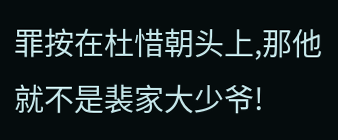罪按在杜惜朝头上,那他就不是裴家大少爷!